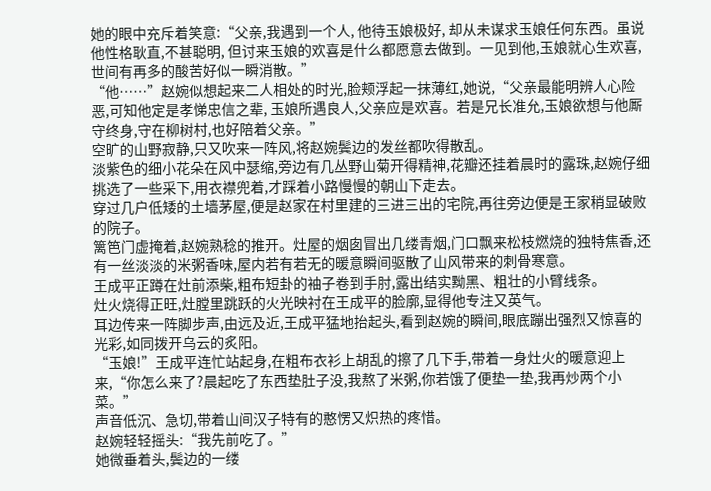她的眼中充斥着笑意:“父亲,我遇到一个人, 他待玉娘极好, 却从未谋求玉娘任何东西。虽说他性格耿直,不甚聪明, 但讨来玉娘的欢喜是什么都愿意去做到。一见到他,玉娘就心生欢喜, 世间有再多的酸苦好似一瞬消散。”
“他……”赵婉似想起来二人相处的时光,脸颊浮起一抹薄红,她说,“父亲最能明辨人心险恶,可知他定是孝悌忠信之辈, 玉娘所遇良人,父亲应是欢喜。若是兄长准允,玉娘欲想与他厮守终身,守在柳树村,也好陪着父亲。”
空旷的山野寂静,只又吹来一阵风,将赵婉鬓边的发丝都吹得散乱。
淡紫色的细小花朵在风中瑟缩,旁边有几丛野山菊开得精神,花瓣还挂着晨时的露珠,赵婉仔细挑选了一些采下,用衣襟兜着,才踩着小路慢慢的朝山下走去。
穿过几户低矮的土墙茅屋,便是赵家在村里建的三进三出的宅院,再往旁边便是王家稍显破败的院子。
篱笆门虚掩着,赵婉熟稔的推开。灶屋的烟囱冒出几缕青烟,门口飘来松枝燃烧的独特焦香,还有一丝淡淡的米粥香味,屋内若有若无的暖意瞬间驱散了山风带来的刺骨寒意。
王成平正蹲在灶前添柴,粗布短卦的袖子卷到手肘,露出结实黝黑、粗壮的小臂线条。
灶火烧得正旺,灶膛里跳跃的火光映衬在王成平的脸廓,显得他专注又英气。
耳边传来一阵脚步声,由远及近,王成平猛地抬起头,看到赵婉的瞬间,眼底蹦出强烈又惊喜的光彩,如同拨开乌云的炙阳。
“玉娘!”王成平连忙站起身,在粗布衣衫上胡乱的擦了几下手,带着一身灶火的暖意迎上来,“你怎么来了?晨起吃了东西垫肚子没,我熬了米粥,你若饿了便垫一垫,我再炒两个小菜。”
声音低沉、急切,带着山间汉子特有的憨愣又炽热的疼惜。
赵婉轻轻摇头:“我先前吃了。”
她微垂着头,鬓边的一缕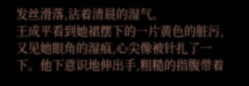发丝滑落,沾着清晨的湿气。
王成平看到她裙摆下的一片黄色的脏污,又见她眼角的湿痕,心尖像被针扎了一下。他下意识地伸出手,粗糙的指腹带着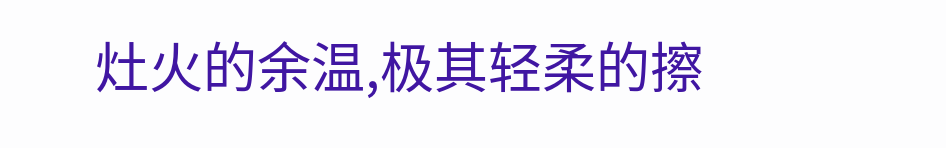灶火的余温,极其轻柔的擦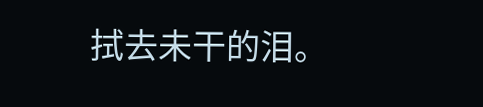拭去未干的泪。